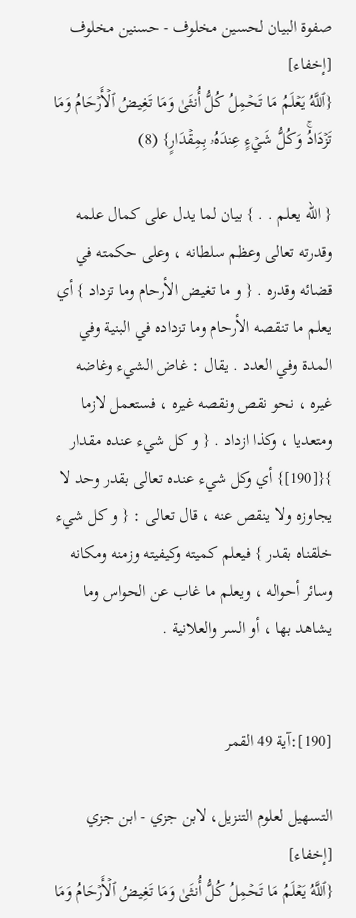صفوة البيان لحسين مخلوف - حسنين مخلوف [إخفاء]
{ٱللَّهُ يَعۡلَمُ مَا تَحۡمِلُ كُلُّ أُنثَىٰ وَمَا تَغِيضُ ٱلۡأَرۡحَامُ وَمَا تَزۡدَادُۚ وَكُلُّ شَيۡءٍ عِندَهُۥ بِمِقۡدَارٍ} (8)

{ الله يعلم . . } بيان لما يدل على كمال علمه وقدرته تعالى وعظم سلطانه ، وعلى حكمته في قضائه وقدره . { و ما تغيض الأرحام وما تزداد } أي يعلم ما تنقصه الأرحام وما تزداده في البنية وفي المدة وفي العدد . يقال : غاض الشيء وغاضه غيره ، نحو نقص ونقصه غيره ، فستعمل لازما ومتعديا ، وكذا ازداد . { و كل شيء عنده مقدار }{[190]} أي وكل شيء عنده تعالى بقدر وحد لا يجاوزه ولا ينقص عنه ، قال تعالى : { و كل شيء خلقناه بقدر } فيعلم كميته وكيفيته وزمنه ومكانه وسائر أحواله ، ويعلم ما غاب عن الحواس وما يشاهد بها ، أو السر والعلانية .


[190]:آية 49 القمر

التسهيل لعلوم التنزيل، لابن جزي - ابن جزي [إخفاء]
{ٱللَّهُ يَعۡلَمُ مَا تَحۡمِلُ كُلُّ أُنثَىٰ وَمَا تَغِيضُ ٱلۡأَرۡحَامُ وَمَا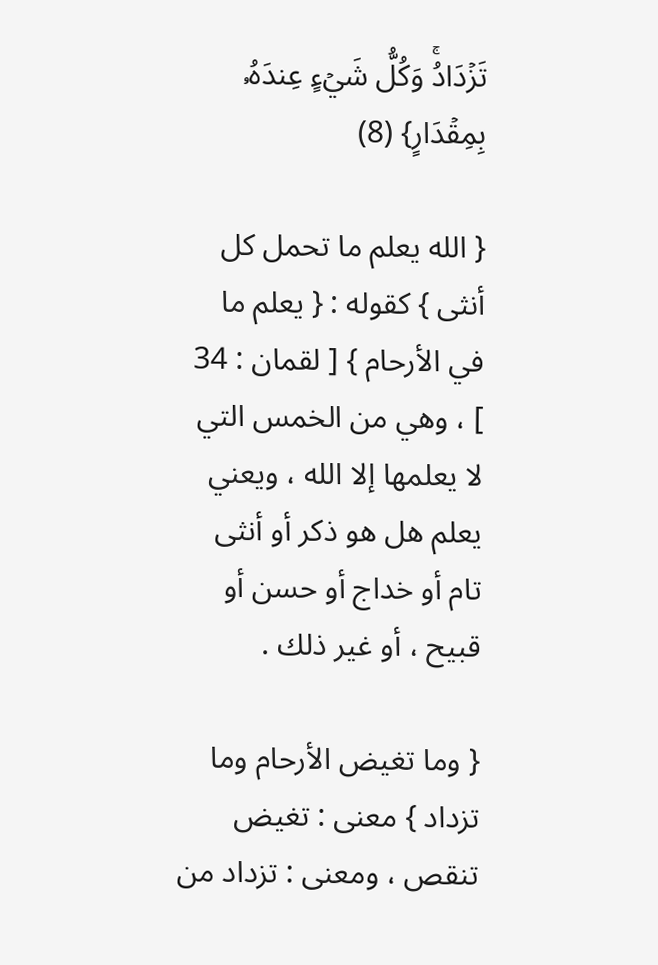تَزۡدَادُۚ وَكُلُّ شَيۡءٍ عِندَهُۥ بِمِقۡدَارٍ} (8)

{ الله يعلم ما تحمل كل أنثى } كقوله : { يعلم ما في الأرحام } [ لقمان : 34 ] ، وهي من الخمس التي لا يعلمها إلا الله ، ويعني يعلم هل هو ذكر أو أنثى تام أو خداج أو حسن أو قبيح ، أو غير ذلك .

{ وما تغيض الأرحام وما تزداد } معنى : تغيض تنقص ، ومعنى : تزداد من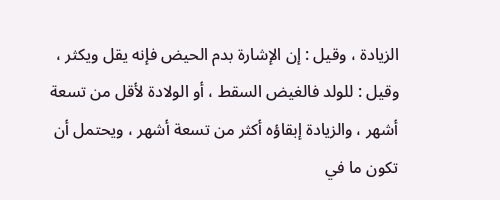الزيادة ، وقيل : إن الإشارة بدم الحيض فإنه يقل ويكثر ، وقيل : للولد فالغيض السقط ، أو الولادة لأقل من تسعة أشهر ، والزيادة إبقاؤه أكثر من تسعة أشهر ، ويحتمل أن تكون ما في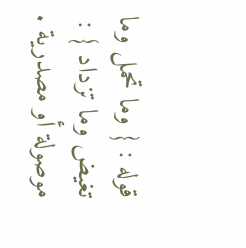قوله : { وما تحمل وما تغيض وما تزداد } : موصولة أو مصدرية .